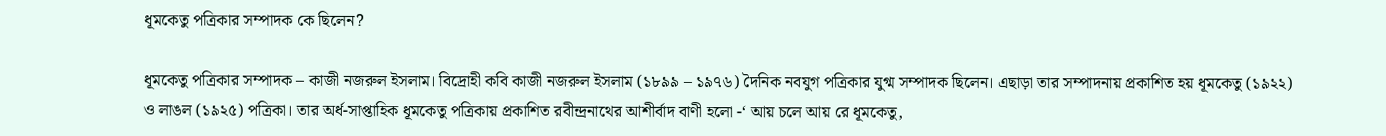ধূমকেতু পত্রিকার সম্পাদক কে ছিলেন?

ধূমকেতু পত্রিকার সম্পাদক – কাজী নজরুল ইসলাম। বিদ্রোহী কবি কাজী নজরুল ইসলাম (১৮৯৯ – ১৯৭৬) দৈনিক নবযুগ পত্রিকার যুগ্ম সম্পাদক ছিলেন। এছাড়া তার সম্পাদনায় প্রকাশিত হয় ধূমকেতু (১৯২২) ও লাঙল (১৯২৫) পত্রিকা। তার অর্ধ-সাপ্তাহিক ধূমকেতু পত্রিকায় প্রকাশিত রবীন্দ্রনাথের আশীর্বাদ বাণী হলো -‘ আয় চলে আয় রে ধূমকেতু,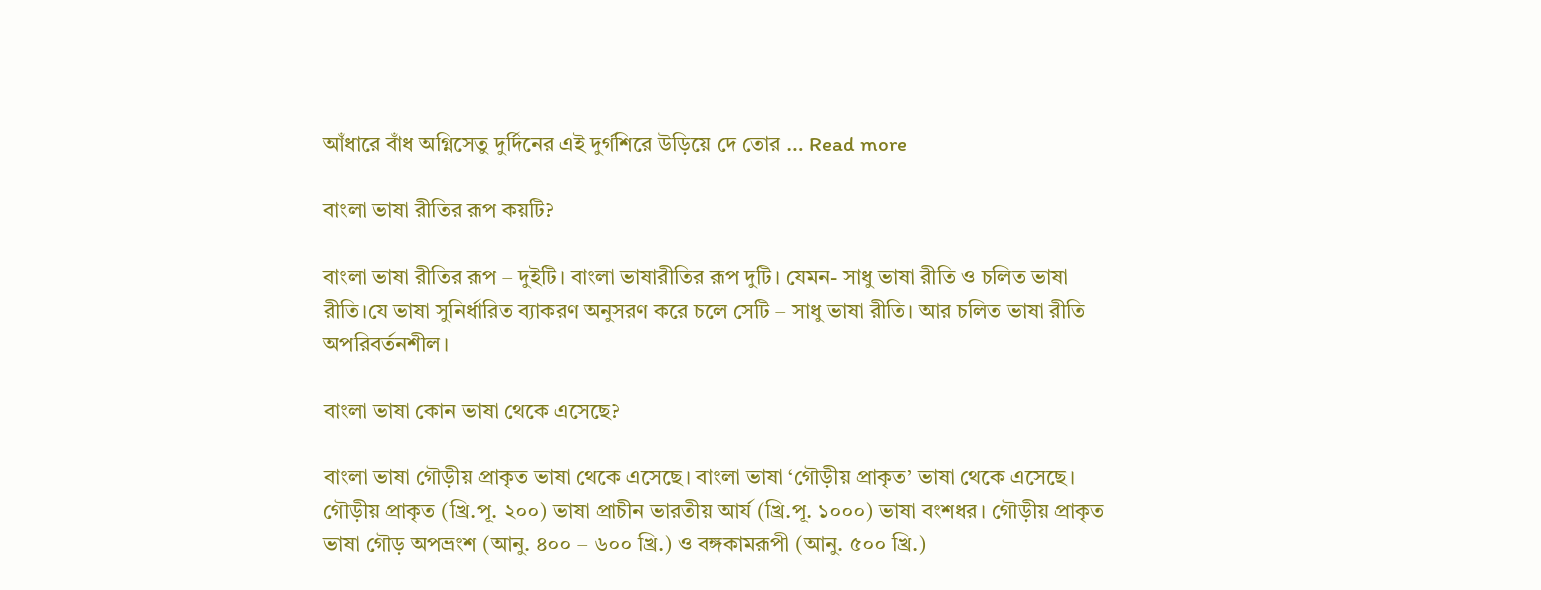আঁধারে বাঁধ অগ্নিসেতু দুর্দিনের এই দুর্গশিরে উড়িয়ে দে তোর … Read more

বাংলা ভাষা রীতির রূপ কয়টি?

বাংলা ভাষা রীতির রূপ – দুইটি। বাংলা ভাষারীতির রূপ দুটি। যেমন- সাধু ভাষা রীতি ও চলিত ভাষা রীতি।যে ভাষা সুনির্ধারিত ব্যাকরণ অনুসরণ করে চলে সেটি – সাধু ভাষা রীতি। আর চলিত ভাষা রীতি অপরিবর্তনশীল।

বাংলা ভাষা কোন ভাষা থেকে এসেছে?

বাংলা ভাষা গৌড়ীয় প্রাকৃত ভাষা থেকে এসেছে। বাংলা ভাষা ‘গৌড়ীয় প্রাকৃত’ ভাষা থেকে এসেছে। গৌড়ীয় প্রাকৃত (খ্রি.পূ. ২০০) ভাষা প্রাচীন ভারতীয় আর্য (খ্রি.পূ. ১০০০) ভাষা বংশধর। গৌড়ীয় প্রাকৃত ভাষা গৌড় অপভ্রংশ (আনু. ৪০০ – ৬০০ খ্রি.) ও বঙ্গকামরূপী (আনু. ৫০০ খ্রি.)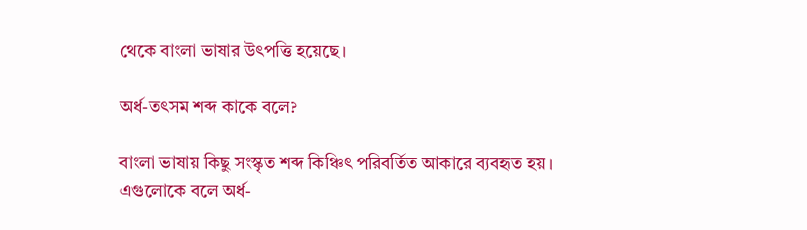থেকে বাংলা ভাষার উৎপত্তি হয়েছে।

অর্ধ-তৎসম শব্দ কাকে বলে?

বাংলা ভাষায় কিছু সংস্কৃত শব্দ কিঞ্চিৎ পরিবর্তিত আকারে ব্যবহৃত হয়। এগুলোকে বলে অর্ধ-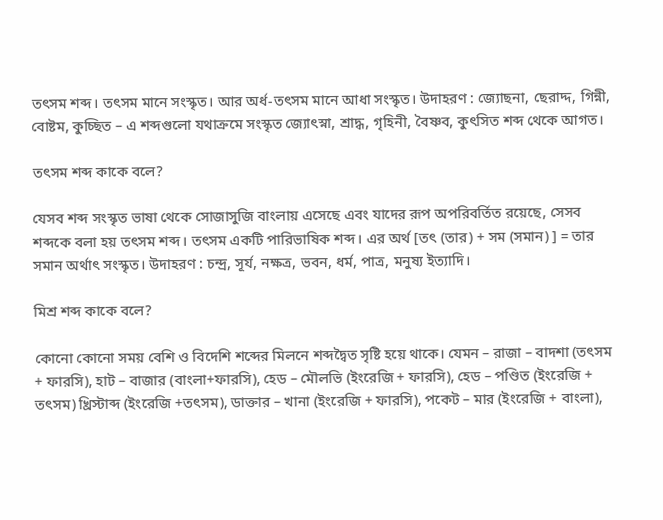তৎসম শব্দ। তৎসম মানে সংস্কৃত। আর অর্ধ-তৎসম মানে আধা সংস্কৃত। উদাহরণ : জ্যোছনা, ছেরাদ্দ, গিন্নী, বোষ্টম, কুচ্ছিত – এ শব্দগুলো যথাক্রমে সংস্কৃত জ্যোৎস্না, শ্রাদ্ধ, গৃহিনী, বৈষ্ণব, কুৎসিত শব্দ থেকে আগত।

তৎসম শব্দ কাকে বলে?

যেসব শব্দ সংস্কৃত ভাষা থেকে সোজাসুজি বাংলায় এসেছে এবং যাদের রূপ অপরিবর্তিত রয়েছে, সেসব শব্দকে বলা হয় তৎসম শব্দ। তৎসম একটি পারিভাষিক শব্দ। এর অর্থ [তৎ (তার) + সম (সমান) ] = তার সমান অর্থাৎ সংস্কৃত। উদাহরণ : চন্দ্র, সূর্য, নক্ষত্র, ভবন, ধর্ম, পাত্র, মনুষ্য ইত্যাদি।

মিশ্র শব্দ কাকে বলে?

কোনো কোনো সময় বেশি ও বিদেশি শব্দের মিলনে শব্দদ্বৈত সৃষ্টি হয়ে থাকে। যেমন – রাজা – বাদশা (তৎসম + ফারসি), হাট – বাজার (বাংলা+ফারসি), হেড – মৌলভি (ইংরেজি + ফারসি), হেড – পণ্ডিত (ইংরেজি + তৎসম) খ্রিস্টাব্দ (ইংরেজি +তৎসম), ডাক্তার – খানা (ইংরেজি + ফারসি), পকেট – মার (ইংরেজি + বাংলা),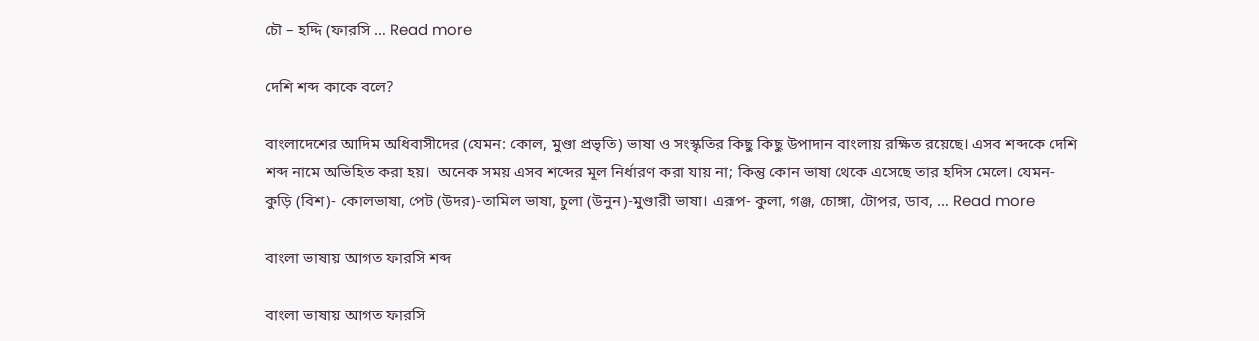চৌ – হদ্দি (ফারসি … Read more

দেশি শব্দ কাকে বলে?

বাংলাদেশের আদিম অধিবাসীদের (যেমন: কোল, মুণ্ডা প্রভৃতি) ভাষা ও সংস্কৃতির কিছু কিছু উপাদান বাংলায় রক্ষিত রয়েছে। এসব শব্দকে দেশি শব্দ নামে অভিহিত করা হয়।  অনেক সময় এসব শব্দের মূল নির্ধারণ করা যায় না; কিন্তু কোন ভাষা থেকে এসেছে তার হদিস মেলে। যেমন- কুড়ি (বিশ)- কোলভাষা, পেট (উদর)-তামিল ভাষা, চুলা (উনুন)-মুণ্ডারী ভাষা। এরূপ- কুলা, গঞ্জ, চোঙ্গা, টোপর, ডাব, … Read more

বাংলা ভাষায় আগত ফারসি শব্দ

বাংলা ভাষায় আগত ফারসি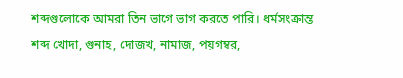শব্দগুলোকে আমরা তিন ভাগে ভাগ করতে পারি। ধর্মসংক্রান্ত শব্দ খোদা, গুনাহ, দোজখ, নামাজ, পয়গম্বর,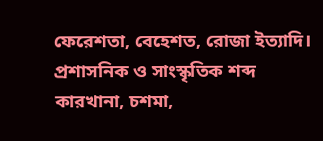ফেরেশতা, বেহেশত, রোজা ইত্যাদি। প্রশাসনিক ও সাংস্কৃতিক শব্দ কারখানা, চশমা,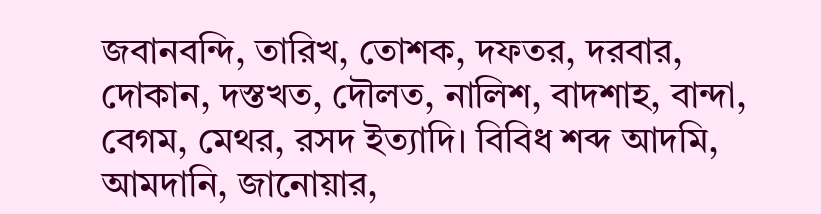জবানবন্দি, তারিখ, তোশক, দফতর, দরবার, দোকান, দস্তখত, দৌলত, নালিশ, বাদশাহ, বান্দা, বেগম, মেথর, রসদ ইত্যাদি। বিবিধ শব্দ আদমি, আমদানি, জানোয়ার,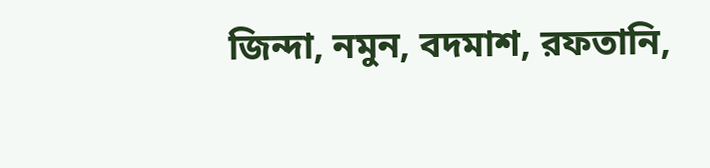জিন্দা, নমুন, বদমাশ, রফতানি,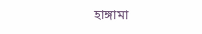হাঙ্গামা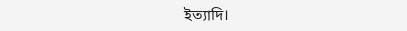ইত্যাদি।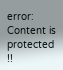error: Content is protected !!